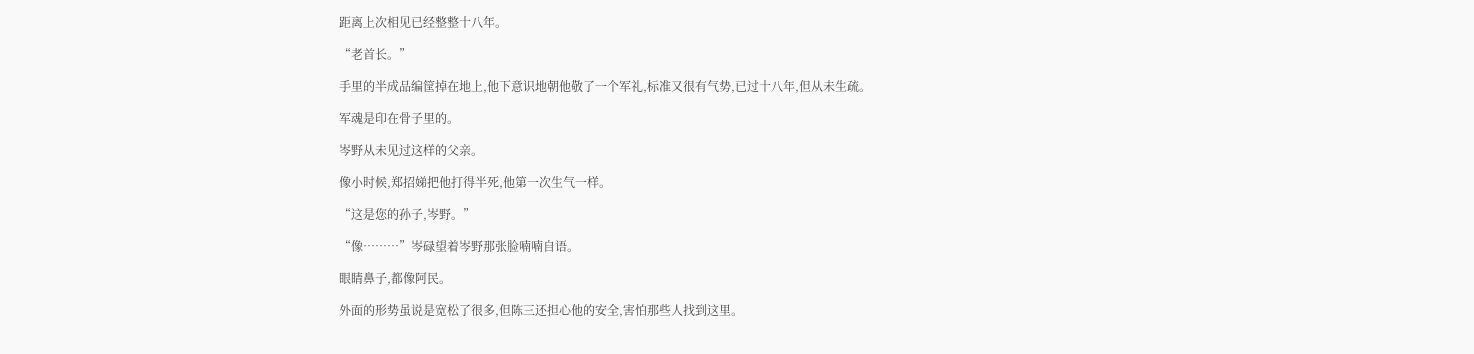距离上次相见已经整整十八年。

“老首长。”

手里的半成品编筐掉在地上,他下意识地朝他敬了一个军礼,标准又很有气势,已过十八年,但从未生疏。

军魂是印在骨子里的。

岑野从未见过这样的父亲。

像小时候,郑招娣把他打得半死,他第一次生气一样。

“这是您的孙子,岑野。”

“像………”岑碌望着岑野那张脸喃喃自语。

眼睛鼻子,都像阿民。

外面的形势虽说是宽松了很多,但陈三还担心他的安全,害怕那些人找到这里。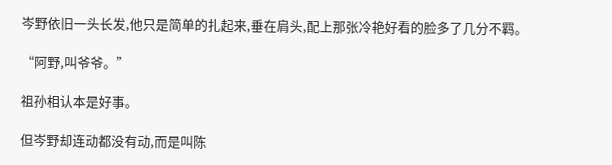岑野依旧一头长发,他只是简单的扎起来,垂在肩头,配上那张冷艳好看的脸多了几分不羁。

“阿野,叫爷爷。”

祖孙相认本是好事。

但岑野却连动都没有动,而是叫陈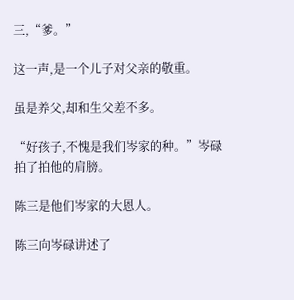三,“爹。”

这一声,是一个儿子对父亲的敬重。

虽是养父,却和生父差不多。

“好孩子,不愧是我们岑家的种。”岑碌拍了拍他的肩膀。

陈三是他们岑家的大恩人。

陈三向岑碌讲述了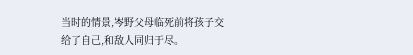当时的情景,岑野父母临死前将孩子交给了自己,和敌人同归于尽。